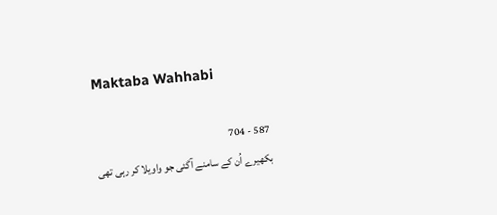Maktaba Wahhabi

587 - 704
بکھیرے اُن کے سامنے آگئی جو واویلا کر رہی تھی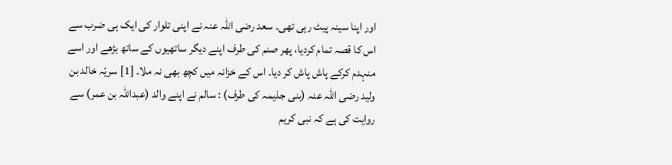اور اپنا سینہ پیٹ رہی تھی۔ سعد رضی اللہ عنہ نے اپنی تلوار کی ایک ہی ضرب سے اس کا قصہ تمام کردیا، پھر صنم کی طرف اپنے دیگر ساتھیوں کے ساتھ بڑھے اور اسے منہدم کرکے پاش پاش کر دیا۔ اس کے خزانہ میں کچھ بھی نہ ملا۔ [1] سریّہ خالد بن ولید رضی اللہ عنہ (بنی جذیمہ کی طرف) : سالم نے اپنے والد (عبداللہ بن عمر) سے روایت کی ہے کہ نبی کریم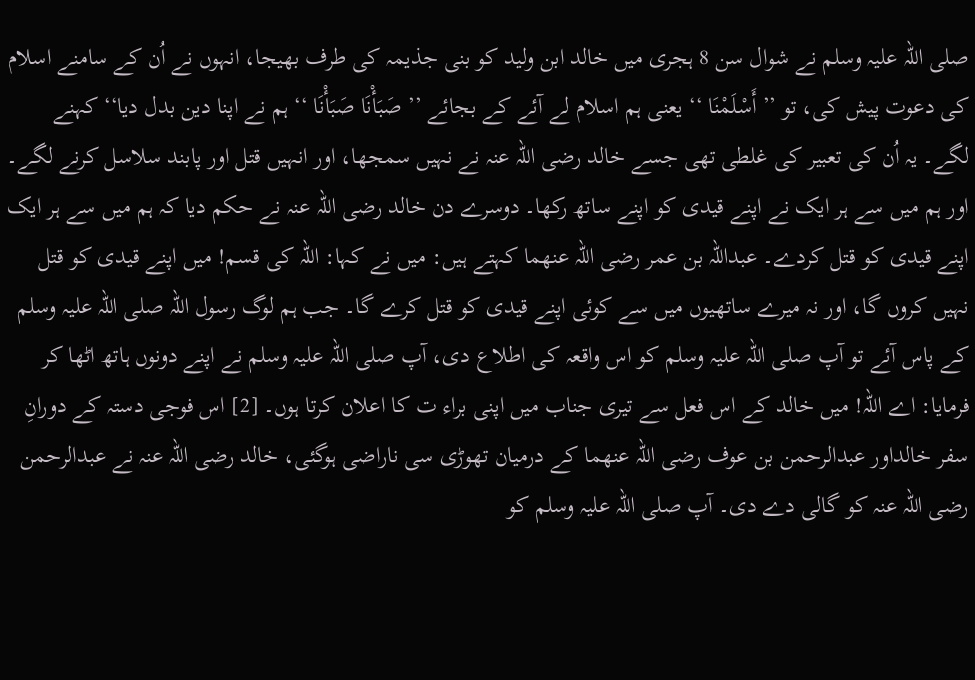صلی اللہ علیہ وسلم نے شوال سن 8 ہجری میں خالد ابن ولید کو بنی جذیمہ کی طرف بھیجا، انہوں نے اُن کے سامنے اسلام کی دعوت پیش کی، تو ’’ أَسْلَمْنَا ‘‘ یعنی ہم اسلام لے آئے کے بجائے ’’ صَبَأْنَا صَبَأْنَا ‘‘ ہم نے اپنا دین بدل دیا‘‘ کہنے لگے۔ یہ اُن کی تعبیر کی غلطی تھی جسے خالد رضی اللہ عنہ نے نہیں سمجھا، اور انہیں قتل اور پابند سلاسل کرنے لگے۔ اور ہم میں سے ہر ایک نے اپنے قیدی کو اپنے ساتھ رکھا۔ دوسرے دن خالد رضی اللہ عنہ نے حکم دیا کہ ہم میں سے ہر ایک اپنے قیدی کو قتل کردے۔ عبداللہ بن عمر رضی اللہ عنھما کہتے ہیں: میں نے کہا: اللہ کی قسم! میں اپنے قیدی کو قتل نہیں کروں گا، اور نہ میرے ساتھیوں میں سے کوئی اپنے قیدی کو قتل کرے گا۔ جب ہم لوگ رسول اللہ صلی اللہ علیہ وسلم کے پاس آئے تو آپ صلی اللہ علیہ وسلم کو اس واقعہ کی اطلاع دی، آپ صلی اللہ علیہ وسلم نے اپنے دونوں ہاتھ اٹھا کر فرمایا: اے اللہ! میں خالد کے اس فعل سے تیری جناب میں اپنی براء ت کا اعلان کرتا ہوں۔ [2] اس فوجی دستہ کے دورانِ سفر خالداور عبدالرحمن بن عوف رضی اللہ عنھما کے درمیان تھوڑی سی ناراضی ہوگئی، خالد رضی اللہ عنہ نے عبدالرحمن رضی اللہ عنہ کو گالی دے دی۔ آپ صلی اللہ علیہ وسلم کو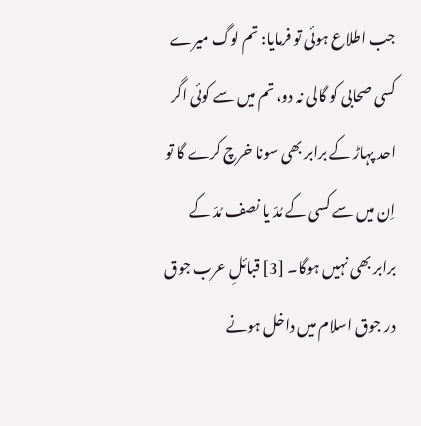جب اطلاع ہوئی تو فرمایا: تم لوگ میرے کسی صحابی کو گالی نہ دو، تم میں سے کوئی اگر احد پہاڑ کے برابر بھی سونا خرچ کرے گا تو اِن میں سے کسی کے مُدّ یا نصف مُدّ کے برابر بھی نہیں ہوگا۔ [3] قبائلِ عرب جوق در جوق اسلام میں داخل ہونے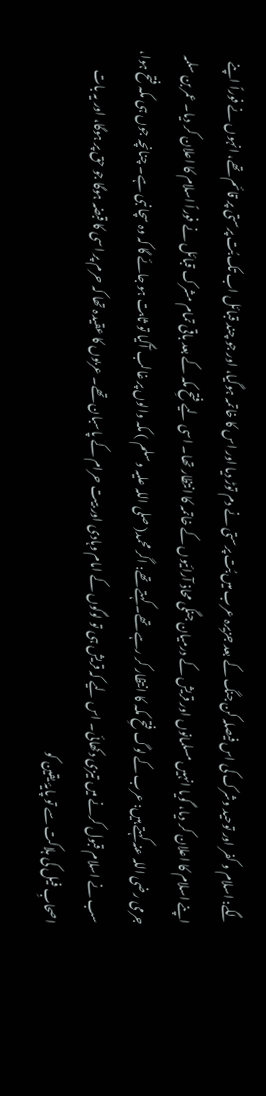لگے: اسلام و کفر اور توحید وشرک کی اس فیصلہ کن جنگ کے بعد جزیرہ عرب میں بُت پرستی نے دم توڑ دیا اور اس کا خاتمہ ہوگیا، اور جو چند قبائل اب تک بُت پرستی پر قائم تھے، انہوں نے فوراً اپنے اپنے اسلام کا اعلان کر دیا، گویا انہیں مسلمانوں اور قریش کے درمیان جنگی محاذ آرائیوں کے خاتمہ کا انتظار تھا۔ اسی لیے فتحِ مکہ کے بعد باقی تمام مشرک قبائل نے فوراً اسلام کا اعلان کر دیا۔ عمر بن سلمہ جرمی رضی اللہ عنہ کہتے ہیں: عرب کے لوگ فتحِ مکہ کا انتظار کر رہے تھے۔ کہتے تھے: اگر محمد( صلی اللہ علیہ وسلم ) مکہ والوں پر غالب آگیا تو ثابت ہو جائے گا کہ وہ سچا نبی ہے۔ چنانچہ جوں ہی مکہ فتح ہوا، سب نے اسلام قبول کرنے میں تیزی دکھائی۔ اس لیے کہ قریش ہی تو لوگوں کے امام وہادی اور بیت حرام کے پاسبان تھے۔ عربوں کا عقیدہ تھا کہ حرم پر اسی کا قبضہ ہوگا جو حق پر ہوگا، اور یہ بات اصحابِ فیل کی ہلاکت سے تو پایۂ یقین کو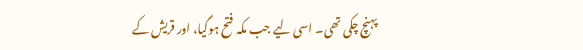پہنچ چکی تھی۔ اسی لیے جب مکہ فتح ہوگیا، اور قریش کے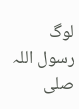لوگ رسول اللہ صلی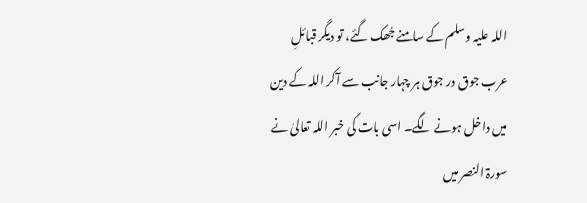اللہ علیہ وسلم کے سامنے جُھک گئے، تو دیگر قبائلِ عرب جوق در جوق ہر چہار جانب سے آکر اللہ کے دین میں داخل ہونے لگے۔ اسی بات کی خبر اللہ تعالیٰ نے سورۃ النصر میں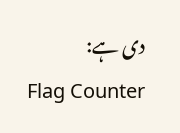دی ہے:
Flag Counter